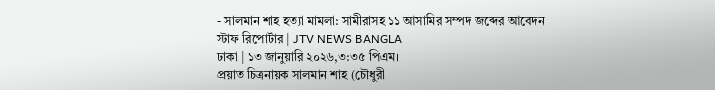- সালমান শাহ হত্যা মামলা: সামীরাসহ ১১ আসামির সম্পদ জব্দের আবেদন
স্টাফ রিপোর্টার | JTV NEWS BANGLA
ঢাকা | ১৩ জানুয়ারি ২০২৬,৩:৩৫ পিএম।
প্রয়াত চিত্রনায়ক সালমান শাহ (চৌধুরী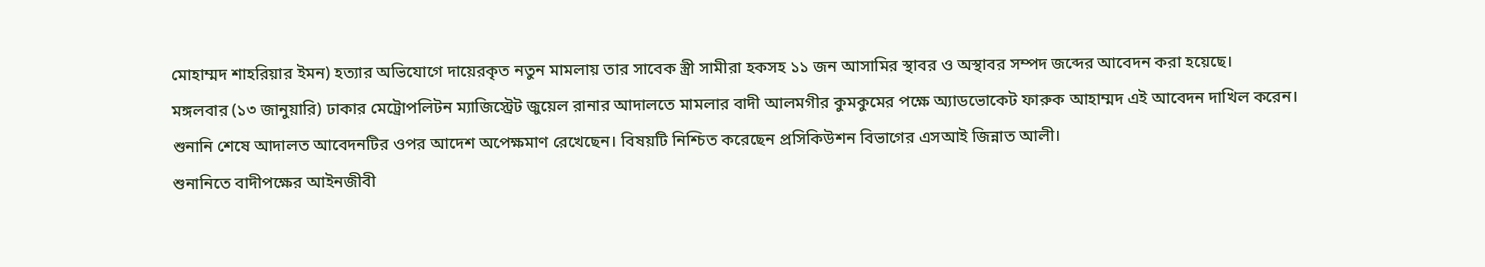মোহাম্মদ শাহরিয়ার ইমন) হত্যার অভিযোগে দায়েরকৃত নতুন মামলায় তার সাবেক স্ত্রী সামীরা হকসহ ১১ জন আসামির স্থাবর ও অস্থাবর সম্পদ জব্দের আবেদন করা হয়েছে।
মঙ্গলবার (১৩ জানুয়ারি) ঢাকার মেট্রোপলিটন ম্যাজিস্ট্রেট জুয়েল রানার আদালতে মামলার বাদী আলমগীর কুমকুমের পক্ষে অ্যাডভোকেট ফারুক আহাম্মদ এই আবেদন দাখিল করেন।
শুনানি শেষে আদালত আবেদনটির ওপর আদেশ অপেক্ষমাণ রেখেছেন। বিষয়টি নিশ্চিত করেছেন প্রসিকিউশন বিভাগের এসআই জিন্নাত আলী।
শুনানিতে বাদীপক্ষের আইনজীবী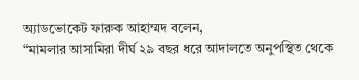অ্যাডভোকেট ফারুক আহাম্মদ বলেন,
“মামলার আসামিরা দীর্ঘ ২৯ বছর ধরে আদালতে অনুপস্থিত থেকে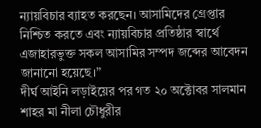ন্যায়বিচার ব্যাহত করছেন। আসামিদের গ্রেপ্তার নিশ্চিত করতে এবং ন্যায়বিচার প্রতিষ্ঠার স্বার্থে এজাহারভুক্ত সকল আসামির সম্পদ জব্দের আবেদন জানানো হয়েছে।”
দীর্ঘ আইনি লড়াইয়ের পর গত ২০ অক্টোবর সালমান শাহর মা নীলা চৌধুরীর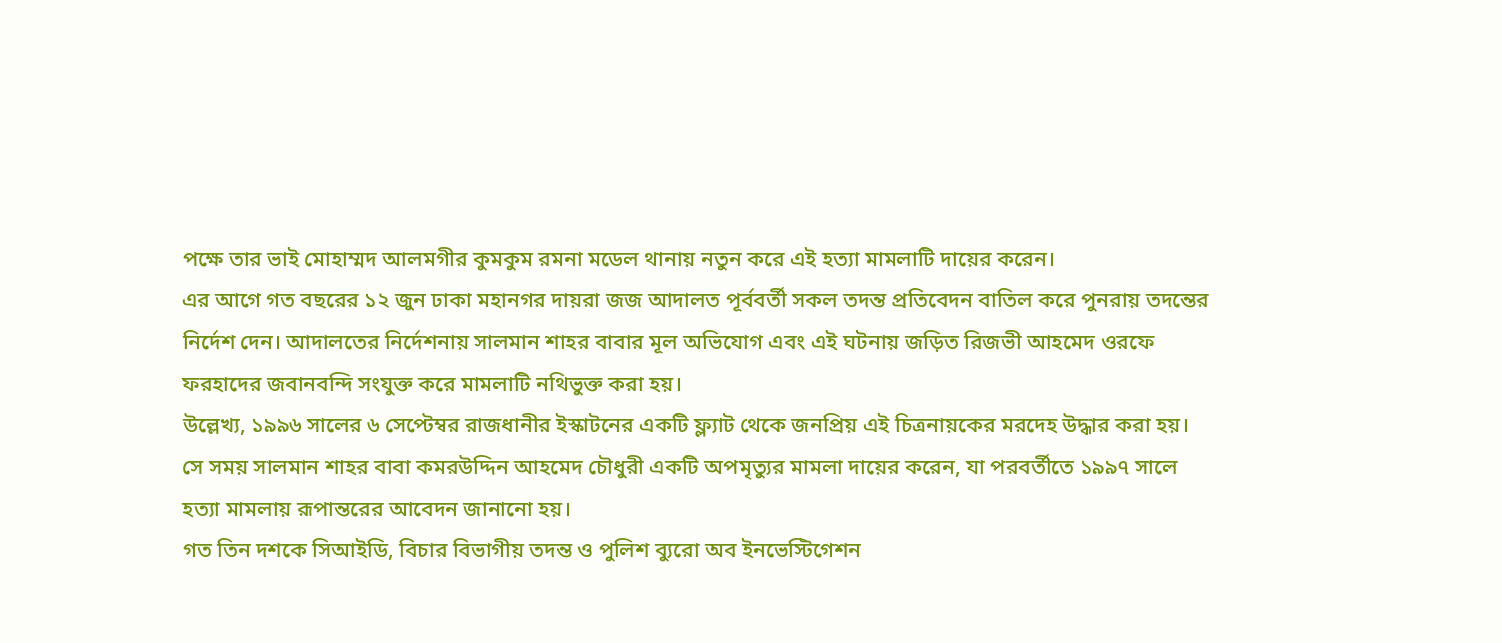পক্ষে তার ভাই মোহাম্মদ আলমগীর কুমকুম রমনা মডেল থানায় নতুন করে এই হত্যা মামলাটি দায়ের করেন।
এর আগে গত বছরের ১২ জুন ঢাকা মহানগর দায়রা জজ আদালত পূর্ববর্তী সকল তদন্ত প্রতিবেদন বাতিল করে পুনরায় তদন্তের নির্দেশ দেন। আদালতের নির্দেশনায় সালমান শাহর বাবার মূল অভিযোগ এবং এই ঘটনায় জড়িত রিজভী আহমেদ ওরফে ফরহাদের জবানবন্দি সংযুক্ত করে মামলাটি নথিভুক্ত করা হয়।
উল্লেখ্য, ১৯৯৬ সালের ৬ সেপ্টেম্বর রাজধানীর ইস্কাটনের একটি ফ্ল্যাট থেকে জনপ্রিয় এই চিত্রনায়কের মরদেহ উদ্ধার করা হয়। সে সময় সালমান শাহর বাবা কমরউদ্দিন আহমেদ চৌধুরী একটি অপমৃত্যুর মামলা দায়ের করেন, যা পরবর্তীতে ১৯৯৭ সালে হত্যা মামলায় রূপান্তরের আবেদন জানানো হয়।
গত তিন দশকে সিআইডি, বিচার বিভাগীয় তদন্ত ও পুলিশ ব্যুরো অব ইনভেস্টিগেশন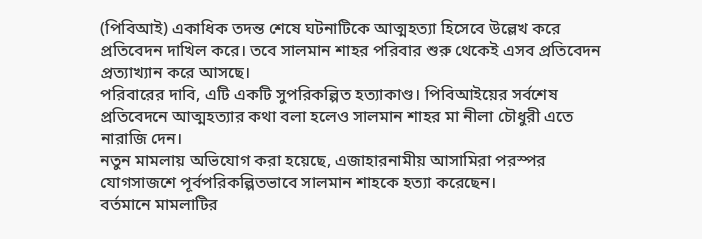(পিবিআই) একাধিক তদন্ত শেষে ঘটনাটিকে আত্মহত্যা হিসেবে উল্লেখ করে প্রতিবেদন দাখিল করে। তবে সালমান শাহর পরিবার শুরু থেকেই এসব প্রতিবেদন প্রত্যাখ্যান করে আসছে।
পরিবারের দাবি, এটি একটি সুপরিকল্পিত হত্যাকাণ্ড। পিবিআইয়ের সর্বশেষ প্রতিবেদনে আত্মহত্যার কথা বলা হলেও সালমান শাহর মা নীলা চৌধুরী এতে নারাজি দেন।
নতুন মামলায় অভিযোগ করা হয়েছে, এজাহারনামীয় আসামিরা পরস্পর যোগসাজশে পূর্বপরিকল্পিতভাবে সালমান শাহকে হত্যা করেছেন।
বর্তমানে মামলাটির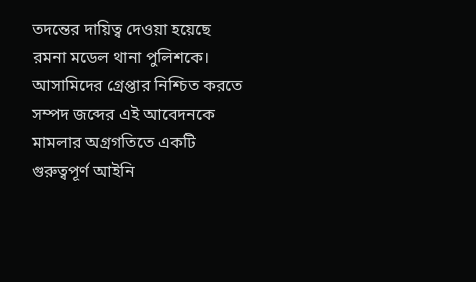তদন্তের দায়িত্ব দেওয়া হয়েছে রমনা মডেল থানা পুলিশকে। আসামিদের গ্রেপ্তার নিশ্চিত করতে সম্পদ জব্দের এই আবেদনকে মামলার অগ্রগতিতে একটি গুরুত্বপূর্ণ আইনি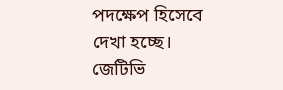পদক্ষেপ হিসেবে দেখা হচ্ছে।
জেটিভি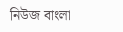নিউজ বাংলা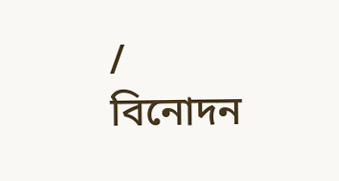/ বিনোদন